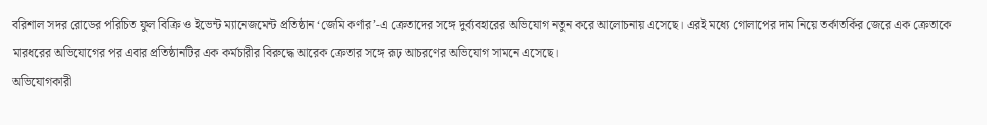বরিশাল সদর রোডের পরিচিত ফুল বিক্রি ও ইভেন্ট ম্যানেজমেন্ট প্রতিষ্ঠান ‘জেমি কর্ণার’-এ ক্রেতাদের সঙ্গে দুর্ব্যবহারের অভিযোগ নতুন করে আলোচনায় এসেছে। এরই মধ্যে গোলাপের দাম নিয়ে তর্কাতর্কির জেরে এক ক্রেতাকে মারধরের অভিযোগের পর এবার প্রতিষ্ঠানটির এক কর্মচারীর বিরুদ্ধে আরেক ক্রেতার সঙ্গে রূঢ় আচরণের অভিযোগ সামনে এসেছে।
অভিযোগকারী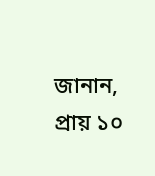জানান, প্রায় ১০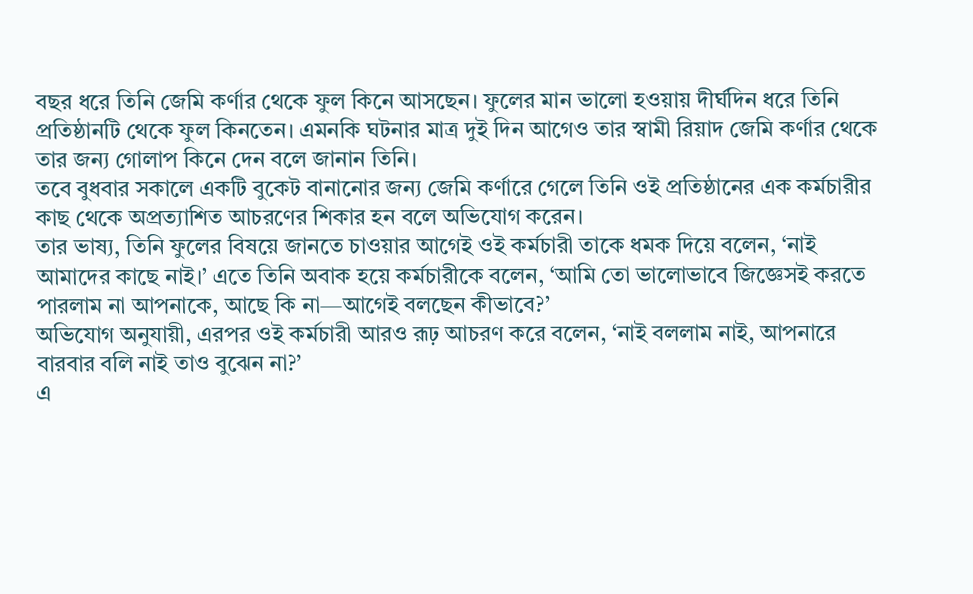বছর ধরে তিনি জেমি কর্ণার থেকে ফুল কিনে আসছেন। ফুলের মান ভালো হওয়ায় দীর্ঘদিন ধরে তিনি প্রতিষ্ঠানটি থেকে ফুল কিনতেন। এমনকি ঘটনার মাত্র দুই দিন আগেও তার স্বামী রিয়াদ জেমি কর্ণার থেকে তার জন্য গোলাপ কিনে দেন বলে জানান তিনি।
তবে বুধবার সকালে একটি বুকেট বানানোর জন্য জেমি কর্ণারে গেলে তিনি ওই প্রতিষ্ঠানের এক কর্মচারীর কাছ থেকে অপ্রত্যাশিত আচরণের শিকার হন বলে অভিযোগ করেন।
তার ভাষ্য, তিনি ফুলের বিষয়ে জানতে চাওয়ার আগেই ওই কর্মচারী তাকে ধমক দিয়ে বলেন, ‘নাই আমাদের কাছে নাই।’ এতে তিনি অবাক হয়ে কর্মচারীকে বলেন, ‘আমি তো ভালোভাবে জিজ্ঞেসই করতে পারলাম না আপনাকে, আছে কি না—আগেই বলছেন কীভাবে?’
অভিযোগ অনুযায়ী, এরপর ওই কর্মচারী আরও রূঢ় আচরণ করে বলেন, ‘নাই বললাম নাই, আপনারে বারবার বলি নাই তাও বুঝেন না?’
এ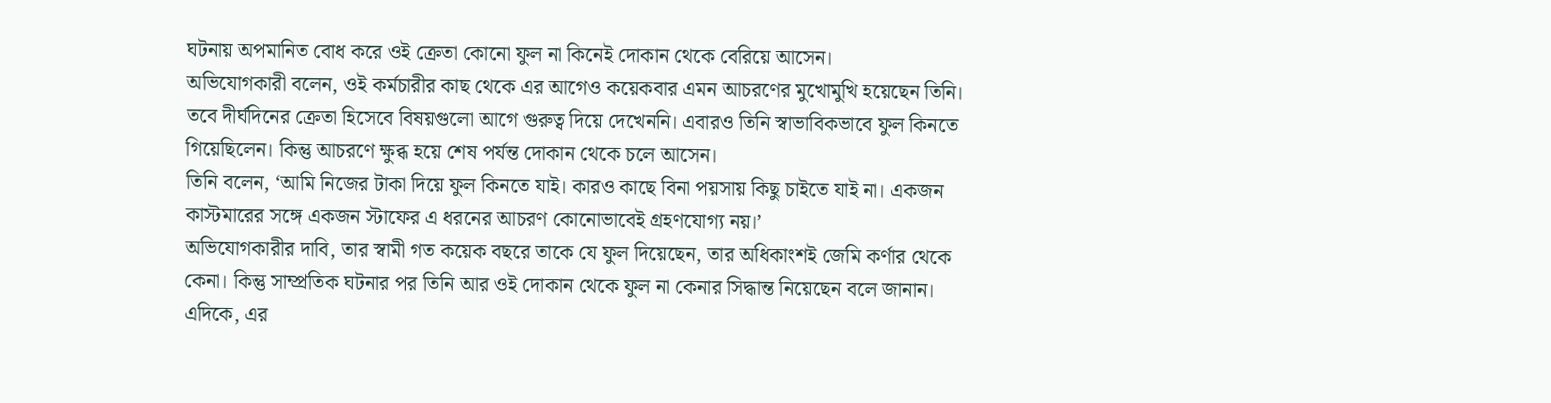ঘটনায় অপমানিত বোধ করে ওই ক্রেতা কোনো ফুল না কিনেই দোকান থেকে বেরিয়ে আসেন।
অভিযোগকারী বলেন, ওই কর্মচারীর কাছ থেকে এর আগেও কয়েকবার এমন আচরণের মুখোমুখি হয়েছেন তিনি। তবে দীর্ঘদিনের ক্রেতা হিসেবে বিষয়গুলো আগে গুরুত্ব দিয়ে দেখেননি। এবারও তিনি স্বাভাবিকভাবে ফুল কিনতে গিয়েছিলেন। কিন্তু আচরণে ক্ষুব্ধ হয়ে শেষ পর্যন্ত দোকান থেকে চলে আসেন।
তিনি বলেন, ‘আমি নিজের টাকা দিয়ে ফুল কিনতে যাই। কারও কাছে বিনা পয়সায় কিছু চাইতে যাই না। একজন কাস্টমারের সঙ্গে একজন স্টাফের এ ধরনের আচরণ কোনোভাবেই গ্রহণযোগ্য নয়।’
অভিযোগকারীর দাবি, তার স্বামী গত কয়েক বছরে তাকে যে ফুল দিয়েছেন, তার অধিকাংশই জেমি কর্ণার থেকে কেনা। কিন্তু সাম্প্রতিক ঘটনার পর তিনি আর ওই দোকান থেকে ফুল না কেনার সিদ্ধান্ত নিয়েছেন বলে জানান।
এদিকে, এর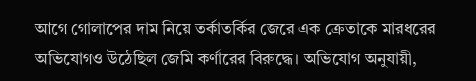আগে গোলাপের দাম নিয়ে তর্কাতর্কির জেরে এক ক্রেতাকে মারধরের অভিযোগও উঠেছিল জেমি কর্ণারের বিরুদ্ধে। অভিযোগ অনুযায়ী,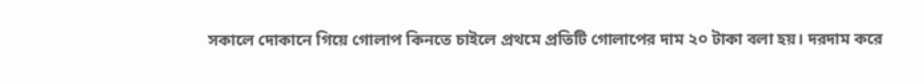সকালে দোকানে গিয়ে গোলাপ কিনতে চাইলে প্রথমে প্রতিটি গোলাপের দাম ২০ টাকা বলা হয়। দরদাম করে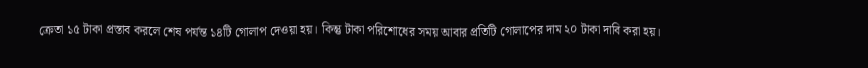ক্রেতা ১৫ টাকা প্রস্তাব করলে শেষ পর্যন্ত ১৪টি গোলাপ দেওয়া হয়। কিন্তু টাকা পরিশোধের সময় আবার প্রতিটি গোলাপের দাম ২০ টাকা দাবি করা হয়।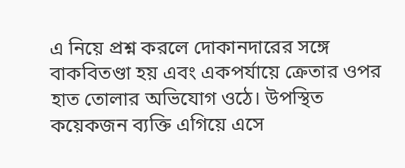এ নিয়ে প্রশ্ন করলে দোকানদারের সঙ্গে বাকবিতণ্ডা হয় এবং একপর্যায়ে ক্রেতার ওপর হাত তোলার অভিযোগ ওঠে। উপস্থিত কয়েকজন ব্যক্তি এগিয়ে এসে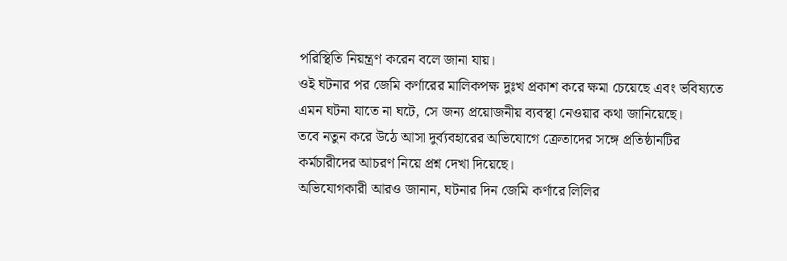পরিস্থিতি নিয়ন্ত্রণ করেন বলে জানা যায়।
ওই ঘটনার পর জেমি কর্ণারের মালিকপক্ষ দুঃখ প্রকাশ করে ক্ষমা চেয়েছে এবং ভবিষ্যতে এমন ঘটনা যাতে না ঘটে, সে জন্য প্রয়োজনীয় ব্যবস্থা নেওয়ার কথা জানিয়েছে।
তবে নতুন করে উঠে আসা দুর্ব্যবহারের অভিযোগে ক্রেতাদের সঙ্গে প্রতিষ্ঠানটির কর্মচারীদের আচরণ নিয়ে প্রশ্ন দেখা দিয়েছে।
অভিযোগকারী আরও জানান, ঘটনার দিন জেমি কর্ণারে লিলির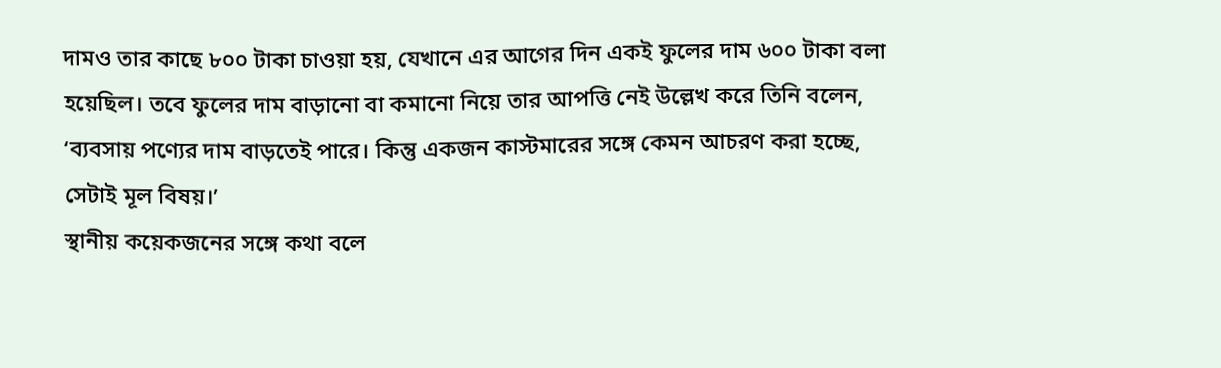দামও তার কাছে ৮০০ টাকা চাওয়া হয়, যেখানে এর আগের দিন একই ফুলের দাম ৬০০ টাকা বলা হয়েছিল। তবে ফুলের দাম বাড়ানো বা কমানো নিয়ে তার আপত্তি নেই উল্লেখ করে তিনি বলেন, ‘ব্যবসায় পণ্যের দাম বাড়তেই পারে। কিন্তু একজন কাস্টমারের সঙ্গে কেমন আচরণ করা হচ্ছে, সেটাই মূল বিষয়।’
স্থানীয় কয়েকজনের সঙ্গে কথা বলে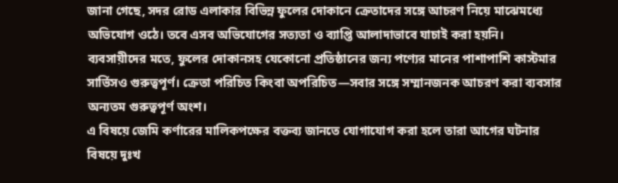জানা গেছে, সদর রোড এলাকার বিভিন্ন ফুলের দোকানে ক্রেতাদের সঙ্গে আচরণ নিয়ে মাঝেমধ্যে অভিযোগ ওঠে। তবে এসব অভিযোগের সত্যতা ও ব্যাপ্তি আলাদাভাবে যাচাই করা হয়নি।
ব্যবসায়ীদের মতে, ফুলের দোকানসহ যেকোনো প্রতিষ্ঠানের জন্য পণ্যের মানের পাশাপাশি কাস্টমার সার্ভিসও গুরুত্বপূর্ণ। ক্রেতা পরিচিত কিংবা অপরিচিত—সবার সঙ্গে সম্মানজনক আচরণ করা ব্যবসার অন্যতম গুরুত্বপূর্ণ অংশ।
এ বিষয়ে জেমি কর্ণারের মালিকপক্ষের বক্তব্য জানতে যোগাযোগ করা হলে তারা আগের ঘটনার বিষয়ে দুঃখ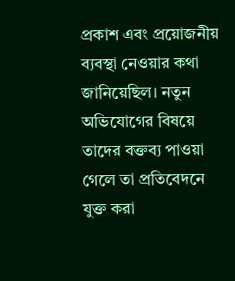প্রকাশ এবং প্রয়োজনীয় ব্যবস্থা নেওয়ার কথা জানিয়েছিল। নতুন অভিযোগের বিষয়ে তাদের বক্তব্য পাওয়া গেলে তা প্রতিবেদনে যুক্ত করা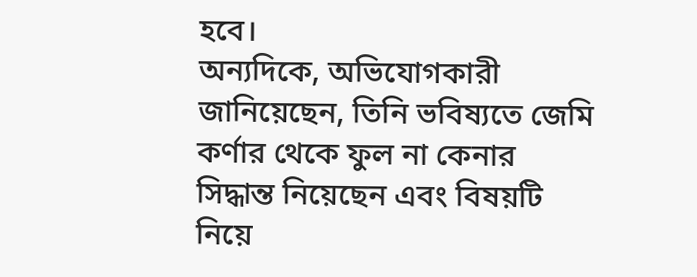হবে।
অন্যদিকে, অভিযোগকারী জানিয়েছেন, তিনি ভবিষ্যতে জেমি কর্ণার থেকে ফুল না কেনার সিদ্ধান্ত নিয়েছেন এবং বিষয়টি নিয়ে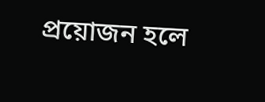প্রয়োজন হলে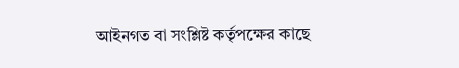আইনগত বা সংশ্লিষ্ট কর্তৃপক্ষের কাছে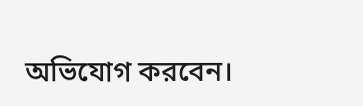অভিযোগ করবেন।